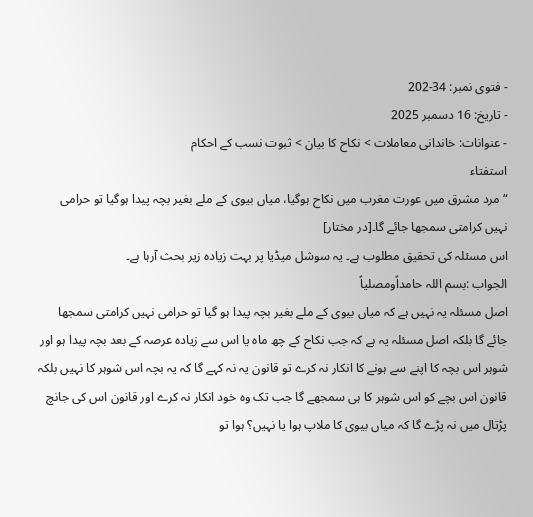- فتوی نمبر: 34-202
- تاریخ: 16 دسمبر 2025
- عنوانات: خاندانی معاملات > نکاح کا بیان > ثبوت نسب کے احکام
استفتاء
“مرد مشرق میں عورت مغرب میں نکاح ہوگیا، میاں بیوی کے ملے بغیر بچہ پیدا ہوگیا تو حرامی نہیں کرامتی سمجھا جائے گا۔[در مختار]
اس مسئلہ کی تحقیق مطلوب ہے۔ یہ سوشل میڈیا پر بہت زیادہ زیر بحث آرہا ہے۔
الجواب :بسم اللہ حامداًومصلیاً
اصل مسئلہ یہ نہیں ہے کہ میاں بیوی کے ملے بغیر بچہ پیدا ہو گیا تو حرامی نہیں کرامتی سمجھا جائے گا بلکہ اصل مسئلہ یہ ہے کہ جب نکاح کے چھ ماہ یا اس سے زیادہ عرصہ کے بعد بچہ پیدا ہو اور شوہر اس بچہ کا اپنے سے ہونے کا انکار نہ کرے تو قانون یہ نہ کہے گا کہ یہ بچہ اس شوہر کا نہیں بلکہ قانون اس بچے کو اس شوہر کا ہی سمجھے گا جب تک وہ خود انکار نہ کرے اور قانون اس کی جانچ پڑتال میں نہ پڑے گا کہ میاں بیوی کا ملاپ ہوا یا نہیں؟ ہوا تو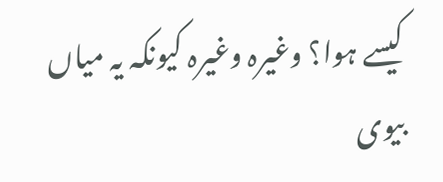کیسے ہوا؟ وغیرہ وغیرہ کیونکہ یہ میاں بیوی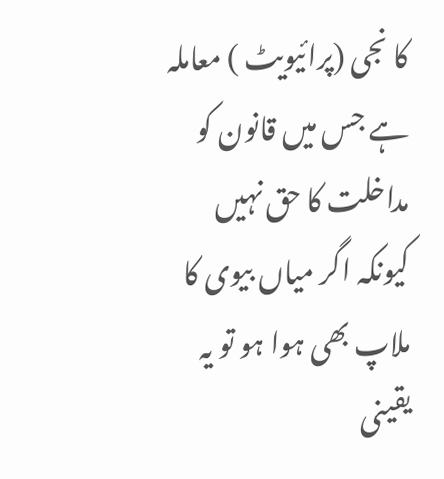کا نجی (پرائیویٹ ) معاملہ ہے جس میں قانون کو مداخلت کا حق نہیں کیونکہ اگر میاں بیوی کا ملاپ بھی ہوا ہو تو یہ یقینی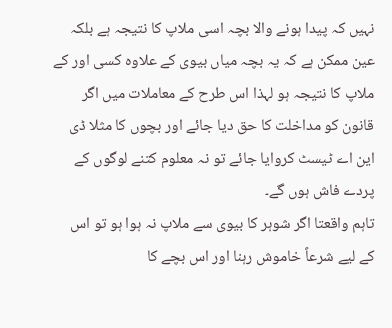نہیں کہ پیدا ہونے والا بچہ اسی ملاپ کا نتیجہ ہے بلکہ عین ممکن ہے کہ یہ بچہ میاں بیوی کے علاوہ کسی اور کے ملاپ کا نتیجہ ہو لہذا اس طرح کے معاملات میں اگر قانون کو مداخلت کا حق دیا جائے اور بچوں کا مثلا ڈی این اے ٹیسٹ کروایا جائے تو نہ معلوم کتنے لوگوں کے پردے فاش ہوں گے۔
تاہم واقعتا اگر شوہر کا بیوی سے ملاپ نہ ہوا ہو تو اس کے لیے شرعاً خاموش رہنا اور اس بچے کا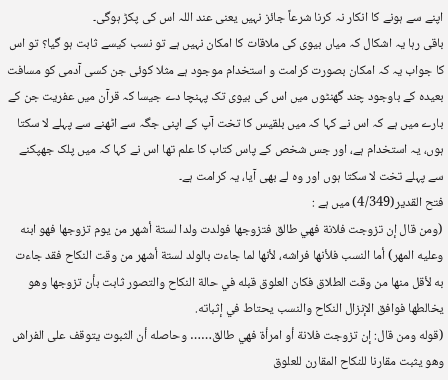اپنے سے ہونے کا انکار نہ کرنا شرعاً جائز نہیں یعنی عند اللہ اس کی پکڑ ہوگی۔
باقی رہا یہ اشکال کہ میاں بیوی کی ملاقات کا امکان نہیں ہے تو نسب کیسے ثابت ہو گیا؟ تو اس کا جواب یہ کہ امکان بصورت کرامت و استخدام موجود ہے مثلا کوئی جن کسی آدمی کو مسافت بعیدہ کے باوجود چند گھنٹوں میں اس کی بیوی تک پہنچا دے جیسا کہ قرآن میں عفریت جن کے بارے میں ہے کہ اس نے کہا کہ میں بلقیس کا تخت آپ کے اپنی جگہ سے اٹھنے سے پہلے لا سکتا ہوں، یہ استخدام ہے، اور جس شخص کے پاس کتاب کا علم تھا اس نے کہا کہ میں پلک جھپکنے سے پہلے تخت لا سکتا ہوں اور وہ لے بھی آیا، یہ کرامت ہے۔
فتح القدیر(4/349) میں ہے :
(ومن قال إن تزوجت فلانة فهي طالق فتزوجها فولدت ولدا لستة أشهر من يوم تزوجها فهو ابنه وعليه المهر) أما النسب فلأنها فراشه، لأنها لما جاءت بالولد لستة أشهر من وقت النكاح فقد جاءت به لأقل منها من وقت الطلاق فكان العلوق قبله في حالة النكاح والتصور ثابت بأن تزوجها وهو يخالطها فوافق الإنزال النكاح والنسب يحتاط في إثباته.
(قوله ومن قال: إن تزوجت فلانة أو امرأة فهي طالق…… وحاصله أن الثبوت يتوقف على الفراش وهو يثبت مقارنا للنكاح المقارن للعلوق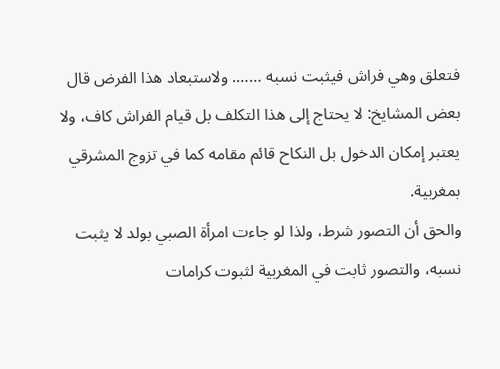فتعلق وهي فراش فيثبت نسبه ……. ولاستبعاد هذا الفرض قال بعض المشايخ: لا يحتاج إلى هذا التكلف بل قيام الفراش كاف، ولا يعتبر إمكان الدخول بل النكاح قائم مقامه كما في تزوج المشرقي بمغربية.
والحق أن التصور شرط، ولذا لو جاءت امرأة الصبي بولد لا يثبت نسبه، والتصور ثابت في المغربية لثبوت كرامات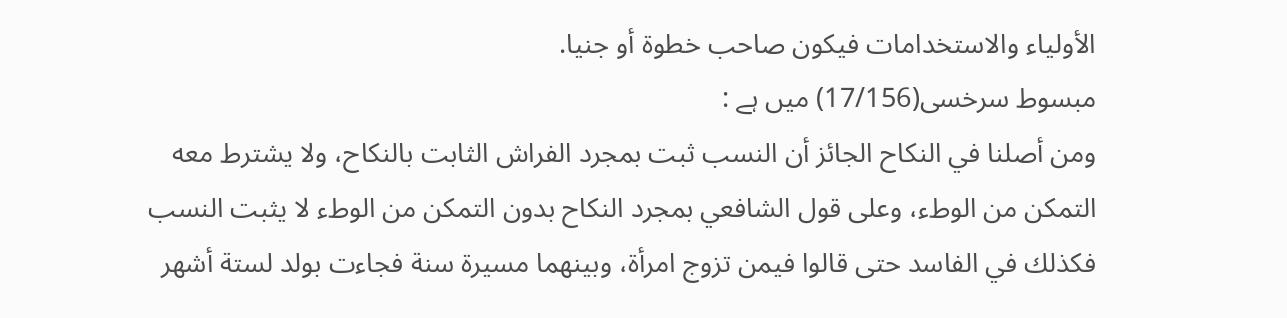الأولياء والاستخدامات فيكون صاحب خطوة أو جنيا.
مبسوط سرخسی(17/156) میں ہے :
ومن أصلنا في النكاح الجائز أن النسب ثبت بمجرد الفراش الثابت بالنكاح، ولا يشترط معه التمكن من الوطء، وعلى قول الشافعي بمجرد النكاح بدون التمكن من الوطء لا يثبت النسب فكذلك في الفاسد حتى قالوا فيمن تزوج امرأة، وبينهما مسيرة سنة فجاءت بولد لستة أشهر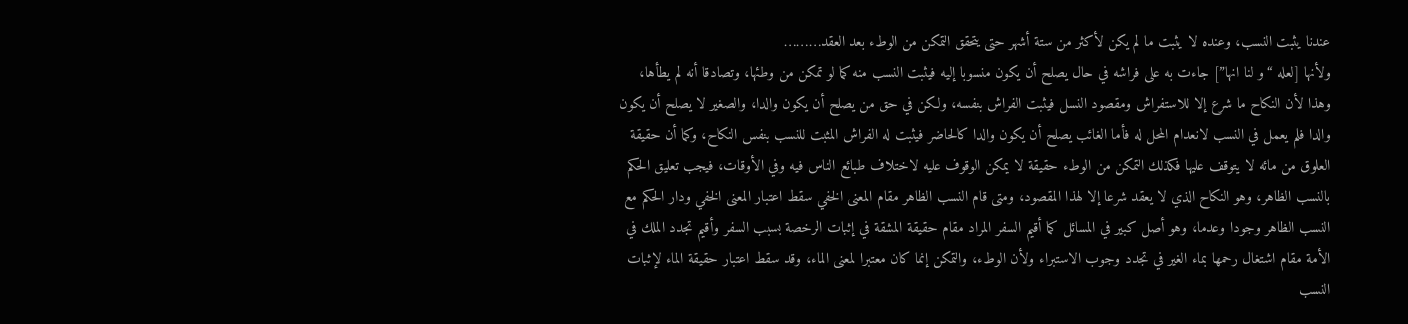عندنا يثبت النسب، وعنده لا يثبت ما لم يكن لأكثر من ستة أشهر حتى يتحقق التمكن من الوطء بعد العقد………
ولأنها [لعله “و لنا انها”] جاءت به على فراشه في حال يصلح أن يكون منسوبا إليه فيثبت النسب منه كما لو تمكن من وطئها، وتصادقا أنه لم يطأها، وهذا لأن النكاح ما شرع إلا للاستفراش ومقصود النسل فيثبت الفراش بنفسه، ولكن في حق من يصلح أن يكون والدا، والصغير لا يصلح أن يكون والدا فلم يعمل في النسب لانعدام المحل له فأما الغائب يصلح أن يكون والدا كالحاضر فيثبت له الفراش المثبت للنسب بنفس النكاح، وكما أن حقيقة العلوق من مائه لا يتوقف عليها فكذلك التمكن من الوطء حقيقة لا يمكن الوقوف عليه لاختلاف طبائع الناس فيه وفي الأوقات، فيجب تعليق الحكم بالنسب الظاهر، وهو النكاح الذي لا يعقد شرعا إلا لهذا المقصود، ومتى قام النسب الظاهر مقام المعنى الخفي سقط اعتبار المعنى الخفي ودار الحكم مع النسب الظاهر وجودا وعدما، وهو أصل كبير في المسائل كما أقيم السفر المراد مقام حقيقة المشقة في إثبات الرخصة بسبب السفر وأقيم تجدد الملك في الأمة مقام اشتغال رحمها بماء الغير في تجدد وجوب الاستبراء ولأن الوطء، والتمكن إنما كان معتبرا لمعنى الماء، وقد سقط اعتبار حقيقة الماء لإثبات النسب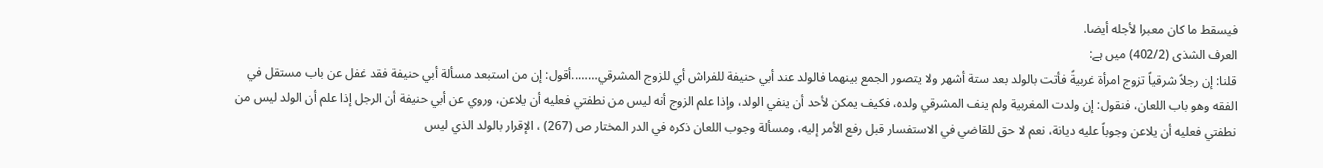فيسقط ما كان معبرا لأجله أيضا.
العرف الشذی (402/2) میں ہے:
قلنا: إن رجلاً شرقياً تزوج امرأة غربيةً فأتت بالولد بعد ستة أشهر ولا يتصور الجمع بينهما فالولد عند أبي حنيفة للفراش أي للزوج المشرقي……..أقول: إن من استبعد مسألة أبي حنيفة فقد غفل عن باب مستقل في الفقه وهو باب اللعان، فنقول: إن ولدت المغربية ولم ينف المشرقي ولده، فكيف يمكن لأحد أن ينفي الولد، وإذا علم الزوج أنه ليس من نطفتي فعليه أن يلاعن، وروي عن أبي حنيفة أن الرجل إذا علم أن الولد ليس من نطفتي فعليه أن يلاعن وجوباً عليه ديانة، نعم لا حق للقاضي في الاستفسار قبل رفع الأمر إليه، ومسألة وجوب اللعان ذكره في الدر المختار ص (267) ، الإقرار بالولد الذي ليس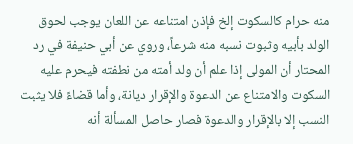منه حرام كالسكوت إلخ فإذن امتناعه عن اللعان يوجب لحوق الولد بأبيه وثبوت نسبه منه شرعاً، وروي عن أبي حنيفة في رد المحتار أن المولى إذا علم أن ولد أمته من نطفته فيحرم عليه السكوت والامتناع عن الدعوة والإقرار ديانة، وأما قضاءً فلا يثبت النسب إلا بالإقرار والدعوة فصار حاصل المسألة أنه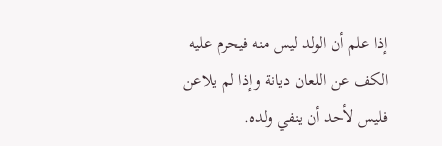إذا علم أن الولد ليس منه فيحرم عليه الكف عن اللعان ديانة وإذا لم يلاعن فليس لأحد أن ينفي ولده.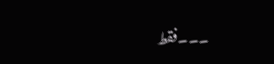۔۔۔فقط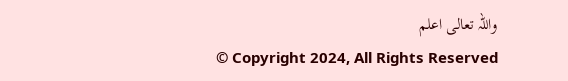واللہ تعالی اعلم
© Copyright 2024, All Rights Reserved